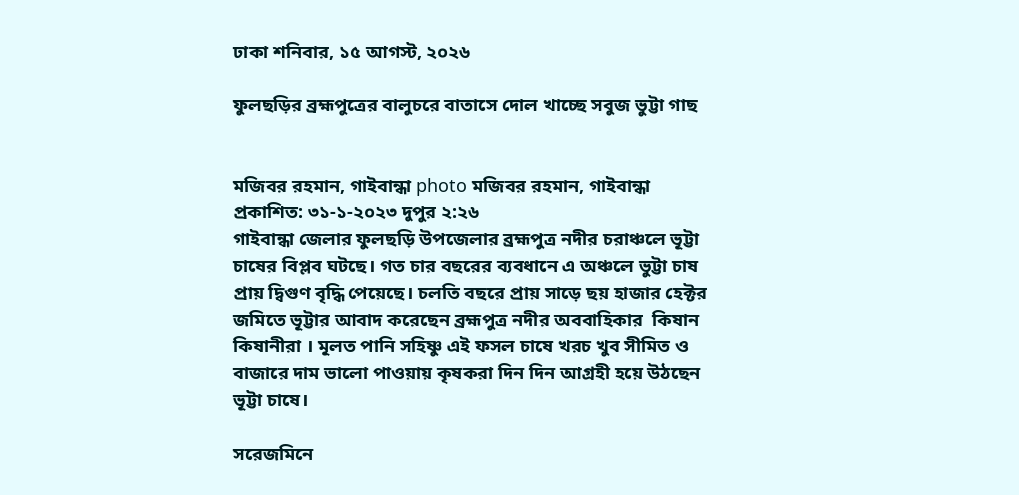ঢাকা শনিবার, ১৫ আগস্ট, ২০২৬

ফুলছড়ির ব্রহ্মপুত্রের বালুচরে বাতাসে দোল খাচ্ছে সবুজ ভুট্টা গাছ


মজিবর রহমান, গাইবান্ধা photo মজিবর রহমান, গাইবান্ধা
প্রকাশিত: ৩১-১-২০২৩ দুপুর ২:২৬
গাইবান্ধা জেলার ফুলছড়ি উপজেলার ব্রহ্মপুত্র নদীর চরাঞ্চলে ভূট্টা চাষের বিপ্লব ঘটছে। গত চার বছরের ব্যবধানে এ অঞ্চলে ভুট্টা চাষ প্রায় দ্বিগুণ বৃদ্ধি পেয়েছে। চলতি বছরে প্রায় সাড়ে ছয় হাজার হেক্টর জমিতে ভূট্টার আবাদ করেছেন ব্রহ্মপুত্র নদীর অববাহিকার  কিষান কিষানীরা । মূলত পানি সহিষ্ণু এই ফসল চাষে খরচ খুব সীমিত ও বাজারে দাম ভালো পাওয়ায় কৃষকরা দিন দিন আগ্রহী হয়ে উঠছেন ভূট্টা চাষে।

সরেজমিনে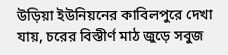উড়িয়া ইউনিয়নের কাবিলপুরে দেখা যায়, চরের বিস্তীর্ণ মাঠ জুড়ে সবুজ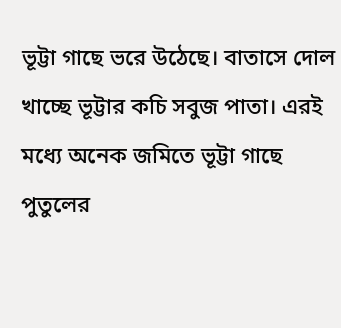ভূট্টা গাছে ভরে উঠেছে। বাতাসে দোল খাচ্ছে ভূট্টার কচি সবুজ পাতা। এরই মধ্যে অনেক জমিতে ভূট্টা গাছে পুতুলের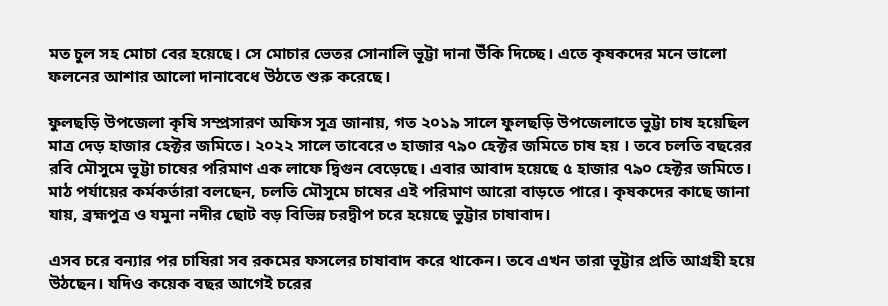মত চুল সহ মোচা বের হয়েছে। সে মোচার ভেতর সোনালি ভূট্টা দানা উঁকি দিচ্ছে। এতে কৃষকদের মনে ভালো ফলনের আশার আলো দানাবেধে উঠতে শুরু করেছে।

ফুলছড়ি উপজেলা কৃষি সম্প্রসারণ অফিস সূত্র জানায়, গত ২০১৯ সালে ফুলছড়ি উপজেলাতে ভুট্টা চাষ হয়েছিল মাত্র দেড় হাজার হেক্টর জমিতে। ২০২২ সালে তাবেরে ৩ হাজার ৭৯০ হেক্টর জমিতে চাষ হয় । তবে চলতি বছরের রবি মৌসুমে ভূট্টা চাষের পরিমাণ এক লাফে দ্বিগুন বেড়েছে। এবার আবাদ হয়েছে ৫ হাজার ৭৯০ হেক্টর জমিতে। মাঠ পর্যায়ের কর্মকর্তারা বলছেন, চলতি মৌসুমে চাষের এই পরিমাণ আরো বাড়তে পারে। কৃষকদের কাছে জানা যায়, ব্রহ্মপুত্র ও যমুনা নদীর ছোট বড় বিভিন্ন চরদ্বীপ চরে হয়েছে ভুট্টার চাষাবাদ।

এসব চরে বন্যার পর চাষিরা সব রকমের ফসলের চাষাবাদ করে থাকেন। তবে এখন তারা ভূট্টার প্রতি আগ্রহী হয়ে উঠছেন। যদিও কয়েক বছর আগেই চরের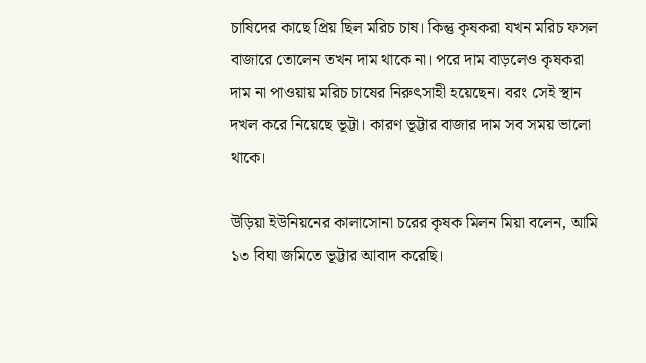চাষিদের কাছে প্রিয় ছিল মরিচ চাষ। কিন্তু কৃষকরা যখন মরিচ ফসল বাজারে তোলেন তখন দাম থাকে না। পরে দাম বাড়লেও কৃষকরা দাম না পাওয়ায় মরিচ চাষের নিরুৎসাহী হয়েছেন। বরং সেই স্থান দখল করে নিয়েছে ভূট্টা। কারণ ভূট্টার বাজার দাম সব সময় ভালো থাকে।

উড়িয়া ইউনিয়নের কালাসোনা চরের কৃষক মিলন মিয়া বলেন, আমি ১৩ বিঘা জমিতে ভূট্টার আবাদ করেছি।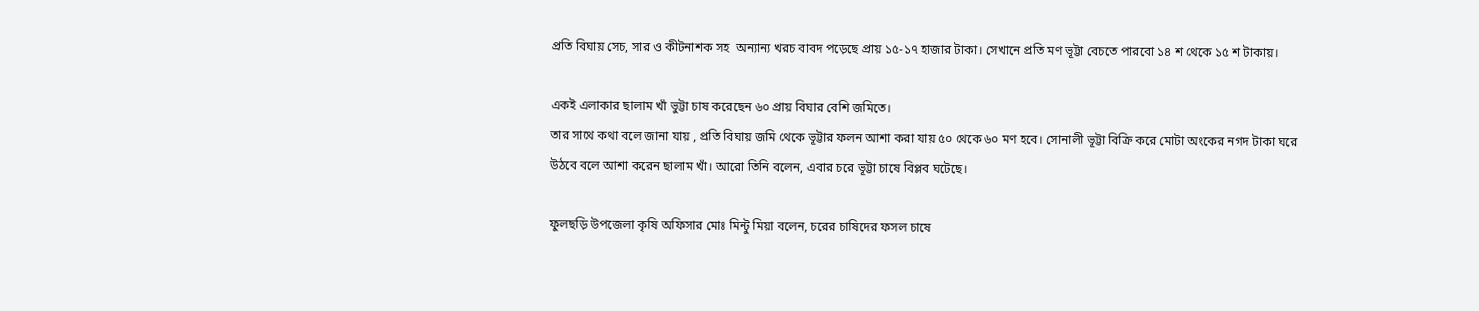প্রতি বিঘায় সেচ, সার ও কীটনাশক সহ  অন্যান্য খরচ বাবদ পড়েছে প্রায় ১৫-১৭ হাজার টাকা। সেখানে প্রতি মণ ভূট্টা বেচতে পারবো ১৪ শ থেকে ১৫ শ টাকায়।

একই এলাকার ছালাম খাঁ ভুট্টা চাষ করেছেন ৬০ প্রায় বিঘার বেশি জমিতে।
তার সাথে কথা বলে জানা যায় , প্রতি বিঘায় জমি থেকে ভূট্টার ফলন আশা করা যায় ৫০ থেকে ৬০ মণ হবে। সোনালী ভূট্টা বিক্রি করে মোটা অংকের নগদ টাকা ঘরে উঠবে বলে আশা করেন ছালাম খাঁ। আরো তিনি বলেন, এবার চরে ভূট্টা চাষে বিপ্লব ঘটেছে।

ফুলছড়ি উপজেলা কৃষি অফিসার মোঃ মিন্টু মিয়া বলেন, চরের চাষিদের ফসল চাষে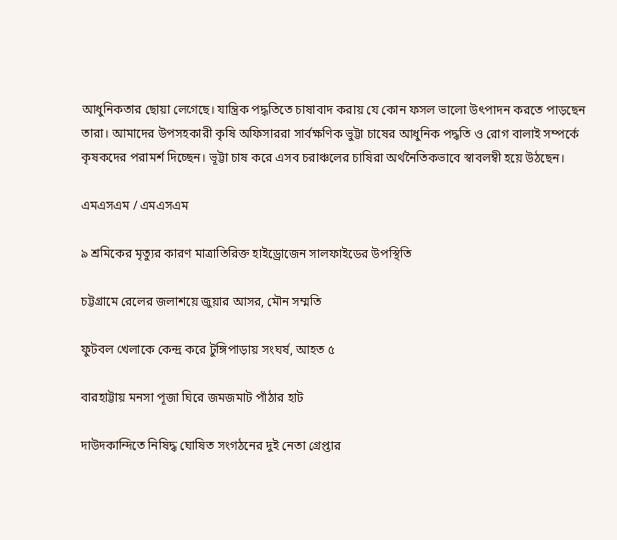আধুনিকতার ছোয়া লেগেছে। যান্ত্রিক পদ্ধতিতে চাষাবাদ করায় যে কোন ফসল ভালো উৎপাদন করতে পাড়ছেন তারা। আমাদের উপসহকারী কৃষি অফিসাররা সার্বক্ষণিক ভুট্টা চাষের আধুনিক পদ্ধতি ও রোগ বালাই সম্পর্কে কৃষকদের পরামর্শ দিচ্ছেন। ভূট্টা চাষ করে এসব চরাঞ্চলের চাষিরা অর্থনৈতিকভাবে স্বাবলম্বী হয়ে উঠছেন।

এমএসএম / এমএসএম

৯ শ্রমিকের মৃত্যুর কারণ মাত্রাতিরিক্ত হাইড্রোজেন সালফাইডের উপস্থিতি

চট্টগ্রামে রেলের জলাশয়ে জুয়ার আসর, মৌন সম্মতি

ফুটবল খেলাকে কেন্দ্র করে টুঙ্গিপাড়ায় সংঘর্ষ, আহত ৫

বারহাট্টায় মনসা পূজা ঘিরে জমজমাট পাঁঠার হাট

দাউদকান্দিতে নিষিদ্ধ ঘোষিত সংগঠনের দুই নেতা গ্রেপ্তার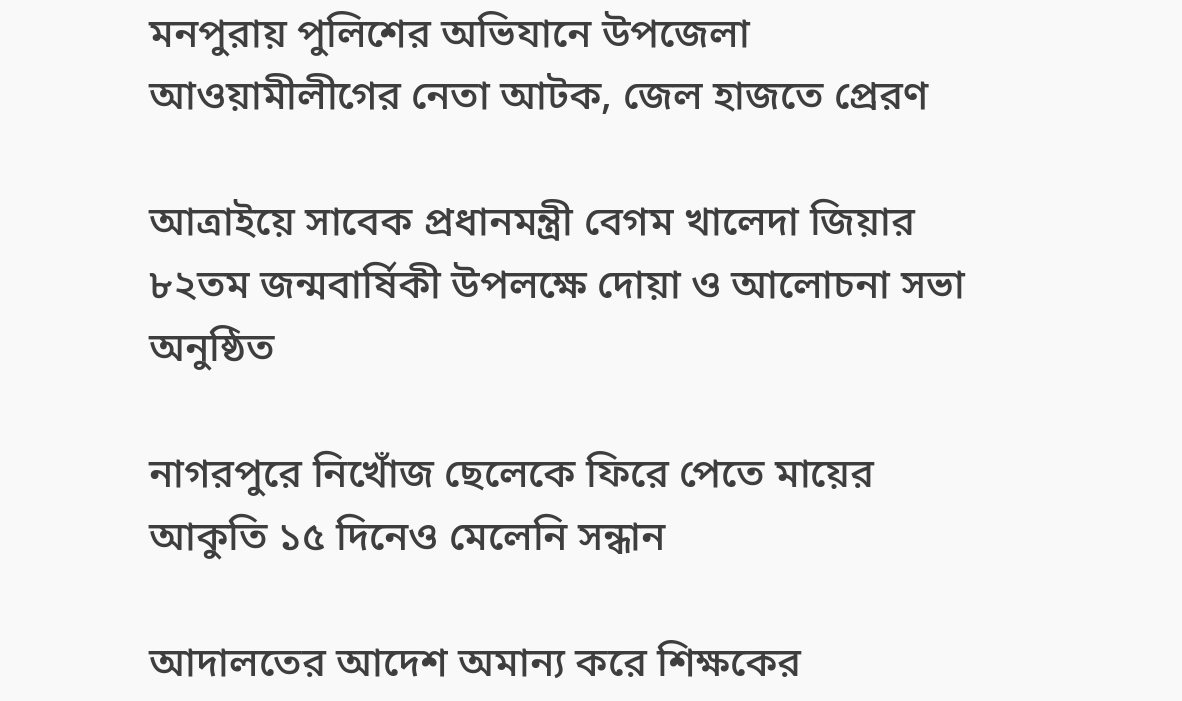মনপুরায় পুলিশের অভিযানে উপজেলা আওয়ামীলীগের নেতা আটক, জেল হাজতে প্রেরণ

আত্রাইয়ে সাবেক প্রধানমন্ত্রী বেগম খালেদা জিয়ার ৮২তম জন্মবার্ষিকী উপলক্ষে দোয়া ও আলোচনা সভা অনুষ্ঠিত

নাগরপুরে নিখোঁজ ছেলেকে ফিরে পেতে মায়ের আকুতি ১৫ দিনেও মেলেনি সন্ধান

আদালতের আদেশ অমান্য করে শিক্ষকের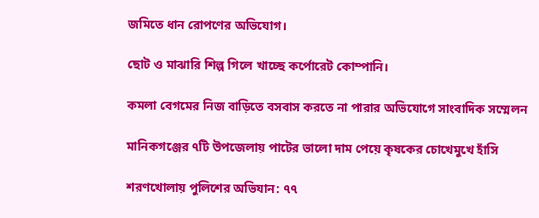জমিতে ধান রোপণের অভিযোগ।

ছোট ও মাঝারি শিল্প গিলে খাচ্ছে কর্পোরেট কোম্পানি।

কমলা বেগমের নিজ বাড়িতে বসবাস করতে না পারার অভিযোগে সাংবাদিক সম্মেলন

মানিকগঞ্জের ৭টি উপজেলায় পাটের ভালো দাম পেয়ে কৃষকের চোখেমুখে হাঁসি

শরণখোলায় পুলিশের অভিযান: ৭৭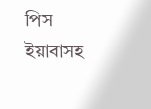পিস ইয়াবাসহ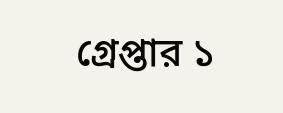গ্রেপ্তার ১